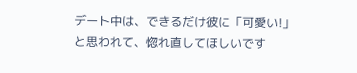デート中は、できるだけ彼に「可愛い!」と思われて、惚れ直してほしいです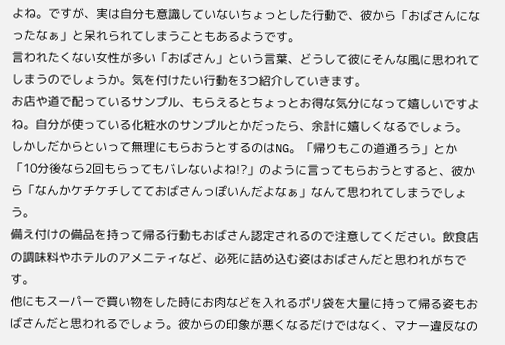よね。ですが、実は自分も意識していないちょっとした行動で、彼から「おばさんになったなぁ」と呆れられてしまうこともあるようです。
言われたくない女性が多い「おばさん」という言葉、どうして彼にそんな風に思われてしまうのでしょうか。気を付けたい行動を3つ紹介していきます。
お店や道で配っているサンプル、もらえるとちょっとお得な気分になって嬉しいですよね。自分が使っている化粧水のサンプルとかだったら、余計に嬉しくなるでしょう。
しかしだからといって無理にもらおうとするのはNG。「帰りもこの道通ろう」とか「10分後なら2回もらってもバレないよね!?」のように言ってもらおうとすると、彼から「なんかケチケチしてておばさんっぽいんだよなぁ」なんて思われてしまうでしょう。
備え付けの備品を持って帰る行動もおばさん認定されるので注意してください。飲食店の調味料やホテルのアメニティなど、必死に詰め込む姿はおばさんだと思われがちです。
他にもスーパーで買い物をした時にお肉などを入れるポリ袋を大量に持って帰る姿もおばさんだと思われるでしょう。彼からの印象が悪くなるだけではなく、マナー違反なの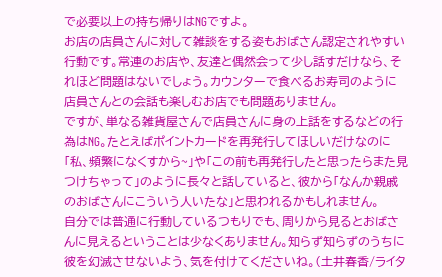で必要以上の持ち帰りはNGですよ。
お店の店員さんに対して雑談をする姿もおばさん認定されやすい行動です。常連のお店や、友達と偶然会って少し話すだけなら、それほど問題はないでしょう。カウンターで食べるお寿司のように店員さんとの会話も楽しむお店でも問題ありません。
ですが、単なる雑貨屋さんで店員さんに身の上話をするなどの行為はNG。たとえばポイントカードを再発行してほしいだけなのに「私、頻繁になくすから~」や「この前も再発行したと思ったらまた見つけちゃって」のように長々と話していると、彼から「なんか親戚のおばさんにこういう人いたな」と思われるかもしれません。
自分では普通に行動しているつもりでも、周りから見るとおばさんに見えるということは少なくありません。知らず知らずのうちに彼を幻滅させないよう、気を付けてくださいね。(土井春香/ライタ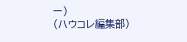ー)
(ハウコレ編集部)